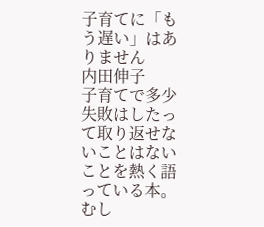子育てに「もう遅い」はありません
内田伸子
子育てで多少失敗はしたって取り返せないことはないことを熱く語っている本。むし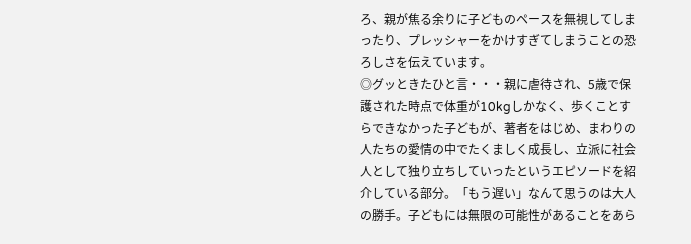ろ、親が焦る余りに子どものペースを無視してしまったり、プレッシャーをかけすぎてしまうことの恐ろしさを伝えています。
◎グッときたひと言・・・親に虐待され、5歳で保護された時点で体重が10kgしかなく、歩くことすらできなかった子どもが、著者をはじめ、まわりの人たちの愛情の中でたくましく成長し、立派に社会人として独り立ちしていったというエピソードを紹介している部分。「もう遅い」なんて思うのは大人の勝手。子どもには無限の可能性があることをあら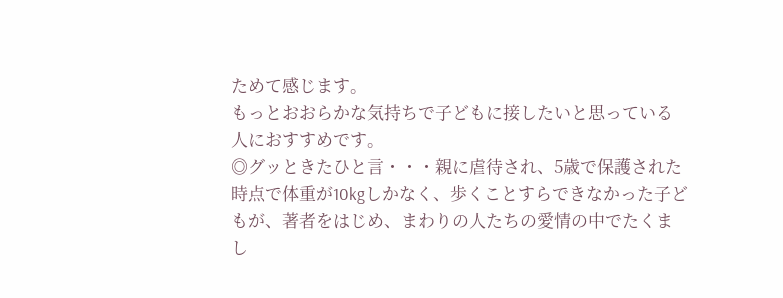ためて感じます。
もっとおおらかな気持ちで子どもに接したいと思っている人におすすめです。
◎グッときたひと言・・・親に虐待され、5歳で保護された時点で体重が10kgしかなく、歩くことすらできなかった子どもが、著者をはじめ、まわりの人たちの愛情の中でたくまし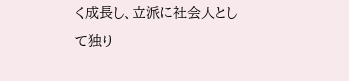く成長し、立派に社会人として独り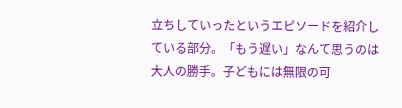立ちしていったというエピソードを紹介している部分。「もう遅い」なんて思うのは大人の勝手。子どもには無限の可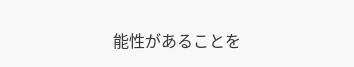能性があることを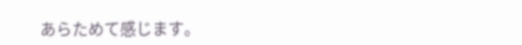あらためて感じます。